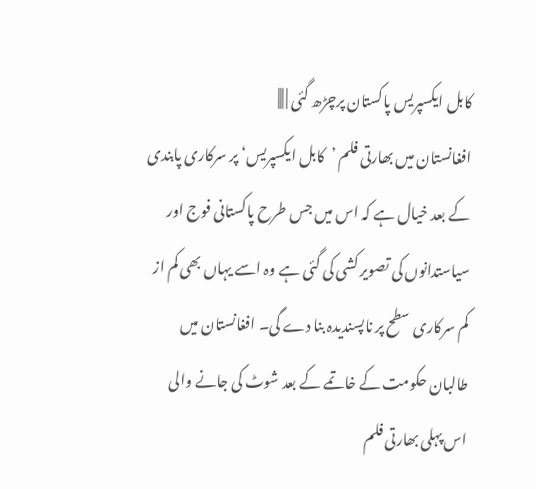کابل ایکسپریس پاکستان پرچڑھ گئی | |||
افغانستان میں بھارتی فلم ’کابل ایکسپریس‘ پر سرکاری پابندی کے بعد خیال ہے کہ اس میں جس طرح پاکستانی فوج اور سیاستدانوں کی تصویر کشی کی گئی ہے وہ اسے یہاں بھی کم از کم سرکاری سطح پر ناپسندیدہ بنا دے گی۔ افغانستان میں طالبان حکومت کے خاتمے کے بعد شوٹ کی جانے والی اس پہلی بھارتی فلم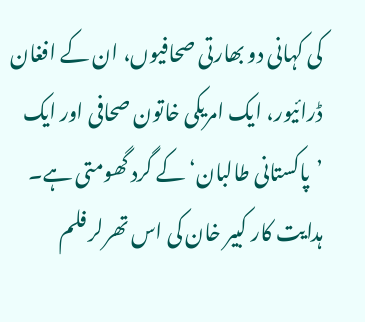کی کہانی دو بھارتی صحافیوں، ان کے افغان ڈرائیور، ایک امریکی خاتون صحافی اور ایک ’پاکستانی طالبان‘ کے گرد گھومتی ہے۔ ہدایت کار کبیر خان کی اس تھرلر فلم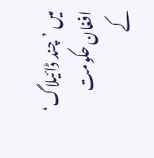میں ’چند ڈائیلاگ‘ افغان حکومت کے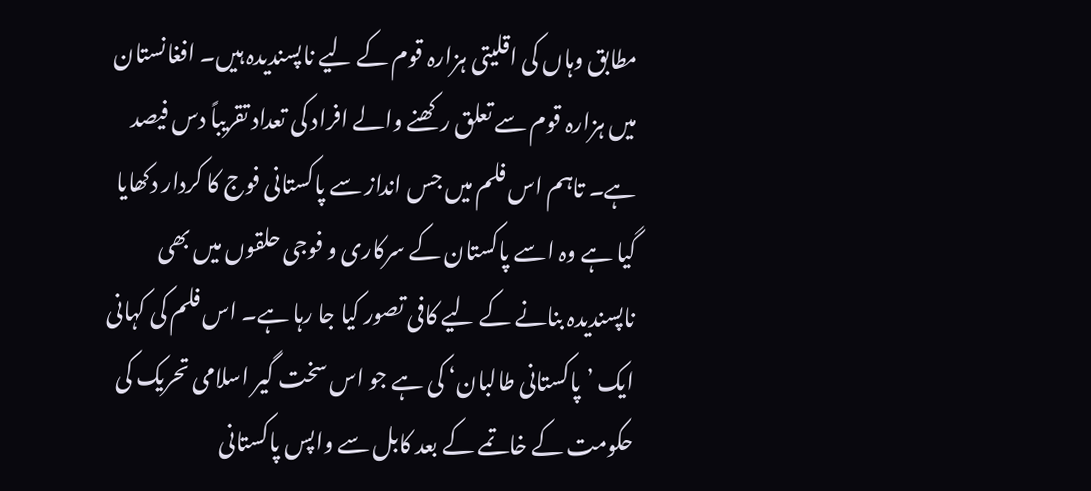مطابق وہاں کی اقلیتی ہزارہ قوم کے لیے ناپسندیدہ ہیں۔ افغانستان میں ہزارہ قوم سے تعلق رکھنے والے افراد کی تعداد تقریباً دس فیصد ہے۔ تاہم اس فلم میں جس انداز سے پاکستانی فوج کا کردار دکھایا گیا ہے وہ اسے پاکستان کے سرکاری و فوجی حلقوں میں بھی ناپسندیدہ بنانے کے لیے کافی تصور کیا جا رہا ہے۔ اس فلم کی کہانی ایک ’پاکستانی طالبان‘ کی ہے جو اس سخت گیر اسلامی تحریک کی حکومت کے خاتمے کے بعد کابل سے واپس پاکستانی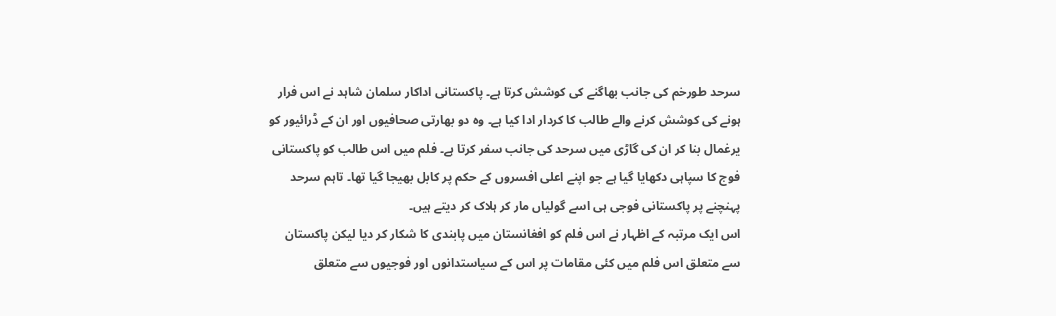سرحد طورخم کی جانب بھاگنے کی کوشش کرتا ہے۔ پاکستانی اداکار سلمان شاہد نے اس فرار ہونے کی کوشش کرنے والے طالب کا کردار ادا کیا ہے۔ وہ دو بھارتی صحافیوں اور ان کے ڈرائیور کو یرغمال بنا کر ان کی گاڑی میں سرحد کی جانب سفر کرتا ہے۔ فلم میں اس طالب کو پاکستانی فوج کا سپاہی دکھایا گیا ہے جو اپنے اعلی افسروں کے حکم پر کابل بھیجا گیا تھا۔ تاہم سرحد پہنچنے پر پاکستانی فوجی ہی اسے گولیاں مار کر ہلاک کر دیتے ہیں۔
اس ایک مرتبہ کے اظہار نے اس فلم کو افغانستان میں پابندی کا شکار کر دیا لیکن پاکستان سے متعلق اس فلم میں کئی مقامات پر اس کے سیاستدانوں اور فوجیوں سے متعلق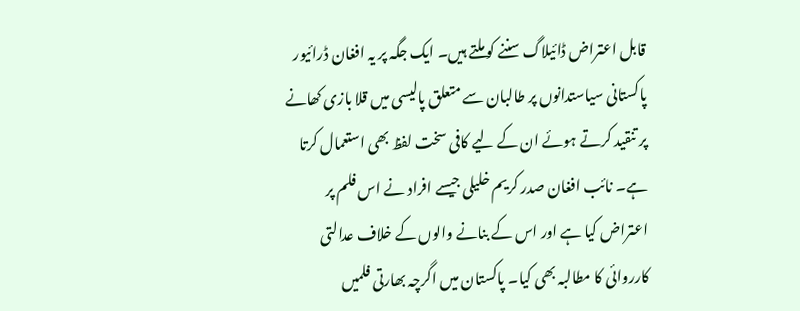قابل اعتراض ڈائیلاگ سننے کو ملتے ہیں۔ ایک جگہ پر یہ افغان ڈرائیور پاکستانی سیاستدانوں پر طالبان سے متعلق پالیسی میں قلا بازی کھانے پر تنقید کرتے ہوئے ان کے لیے کافی سخت لفظ بھی استعمال کرتا ہے۔ نائب افغان صدر کریم خلیلی جیسے افراد نے اس فلم پر اعتراض کیا ہے اور اس کے بنانے والوں کے خلاف عدالتی کارروائی کا مطالبہ بھی کیا۔ پاکستان میں اگرچہ بھارتی فلمیں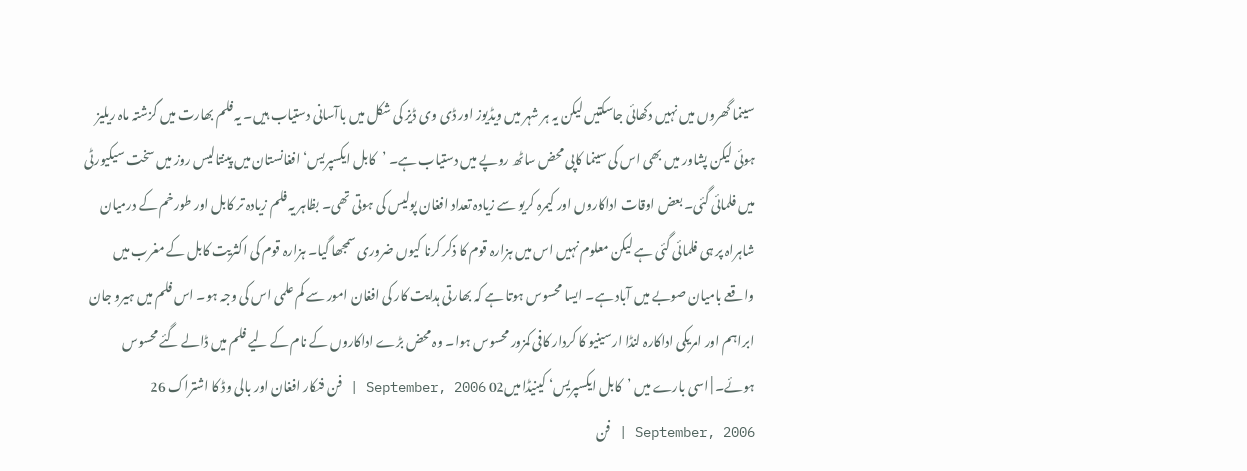سینما گھروں میں نہیں دکھائی جاسکتیں لیکن یہ ہر شہر میں ویڈیوز اور ڈی وی ڈیز کی شکل میں باآسانی دستیاب ہیں۔ یہ فلم بھارت میں گزشتہ ماہ ریلیز ہوئی لیکن پشاور میں بھی اس کی سینما کاپی محض ساٹھ روپے میں دستیاب ہے۔ ’کابل ایکسپریس‘ افغانستان میں پینتالیس روز میں سخت سیکیورٹی میں فلمائی گئی۔ بعض اوقات اداکاروں اور کیمرہ کریو سے زیادہ تعداد افغان پولیس کی ہوتی تھی۔ بظاہر یہ فلم زیادہ تر کابل اور طورخم کے درمیان شاہراہ پر ہی فلمائی گئی ہے لیکن معلوم نہیں اس میں ہزارہ قوم کا ذکر کرنا کیوں ضروری سمجھا گیا۔ ہزارہ قوم کی اکثریت کابل کے مغرب میں واقعے بامیان صوبے میں آباد ہے۔ ایسا محسوس ہوتا ہے کہ بھارتی ہدایت کار کی افغان امور سے کم علمی اس کی وجہ ہو۔ اس فلم میں ہیرو جان ابراہم اور امریکی اداکارہ لنڈا ارسینیو کا کردار کافی کمزور محسوس ہوا۔ وہ محض بڑے اداکاروں کے نام کے لیے فلم میں ڈالے گئے محسوس ہوئے۔ | اسی بارے میں ’کابل ایکسپریس‘ کینیڈا میں02 September, 2006 | فن فنکار افغان اور بالی وڈ کا اشتراک 26 September, 2006 | فن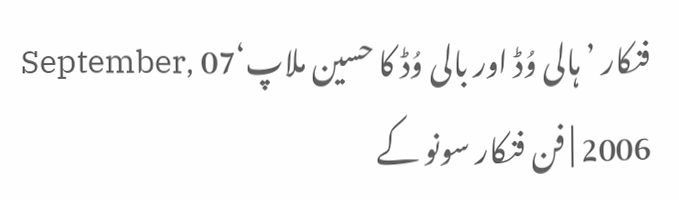فنکار ’ہالی وُڈ اور بالی وُڈ کا حسین ملاپ‘07 September, 2006 | فن فنکار سونو کے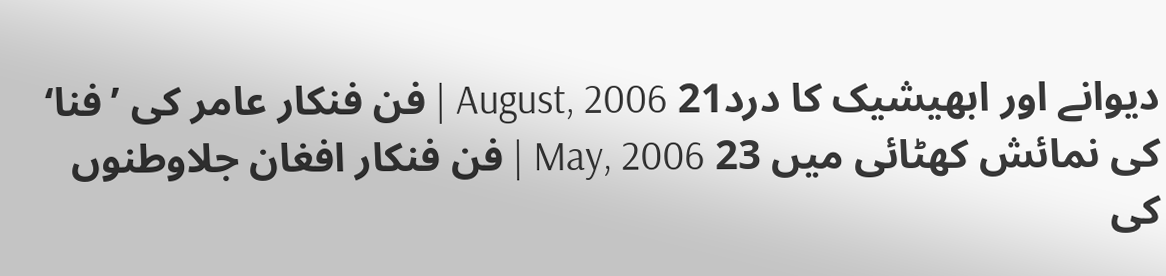دیوانے اور ابھیشیک کا درد21 August, 2006 | فن فنکار عامر کی ’فنا‘ کی نمائش کھٹائی میں 23 May, 2006 | فن فنکار افغان جلاوطنوں کی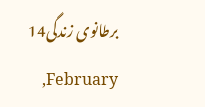برطانوی زندگی14 February,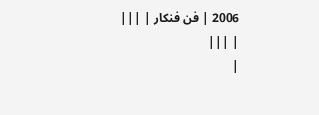2006 | فن فنکار | |||
| |||
|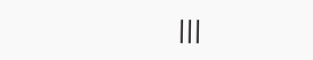|||